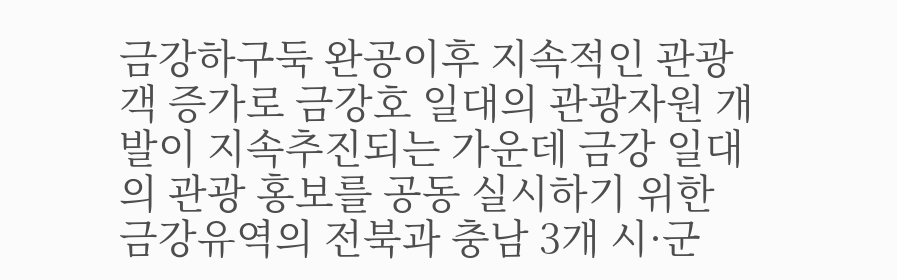금강하구둑 완공이후 지속적인 관광객 증가로 금강호 일대의 관광자원 개발이 지속추진되는 가운데 금강 일대의 관광 홍보를 공동 실시하기 위한 금강유역의 전북과 충남 3개 시·군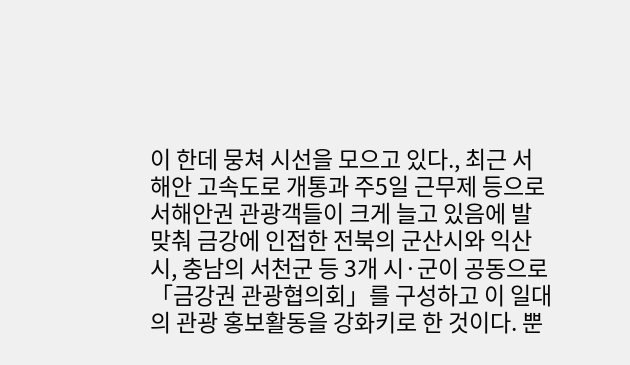이 한데 뭉쳐 시선을 모으고 있다., 최근 서해안 고속도로 개통과 주5일 근무제 등으로 서해안권 관광객들이 크게 늘고 있음에 발맞춰 금강에 인접한 전북의 군산시와 익산시, 충남의 서천군 등 3개 시·군이 공동으로 「금강권 관광협의회」를 구성하고 이 일대의 관광 홍보활동을 강화키로 한 것이다. 뿐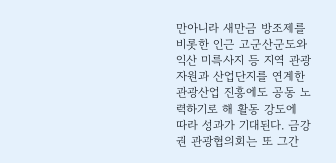만아니라 새만금 방조제를 비롯한 인근 고군산군도와 익산 미륵사지 등 지역 관광자원과 산업단지를 연계한 관광산업 진흥에도 공동 노력하기로 해 활동 강도에 따라 성과가 기대된다. 금강권 관광협의회는 또 그간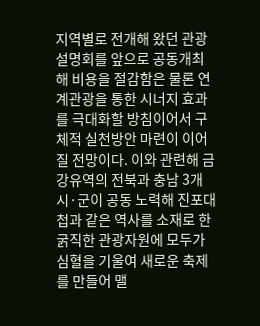지역별로 전개해 왔던 관광설명회를 앞으로 공동개최해 비용을 절감함은 물론 연계관광을 통한 시너지 효과를 극대화할 방침이어서 구체적 실천방안 마련이 이어질 전망이다. 이와 관련해 금강유역의 전북과 충남 3개 시·군이 공동 노력해 진포대첩과 같은 역사를 소재로 한 굵직한 관광자원에 모두가 심혈을 기울여 새로운 축제를 만들어 맬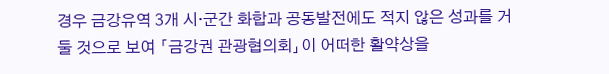경우 금강유역 3개 시·군간 화합과 공동발전에도 적지 않은 성과를 거둘 것으로 보여 「금강권 관광협의회」이 어떠한 활약상을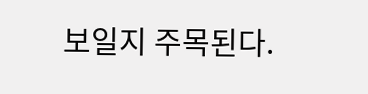보일지 주목된다.